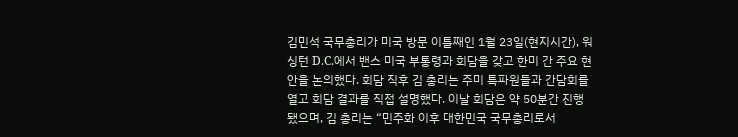김민석 국무총리가 미국 방문 이틀째인 1월 23일(현지시간), 워싱턴 D.C.에서 밴스 미국 부통령과 회담을 갖고 한미 간 주요 현안을 논의했다. 회담 직후 김 총리는 주미 특파원들과 간담회를 열고 회담 결과를 직접 설명했다. 이날 회담은 약 50분간 진행됐으며, 김 총리는 “민주화 이후 대한민국 국무총리로서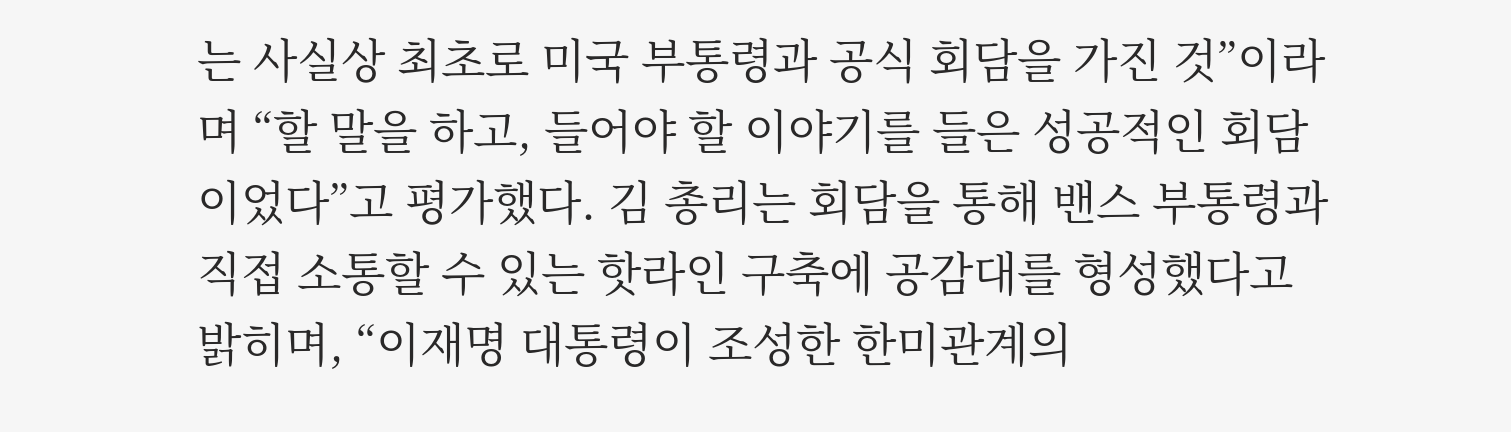는 사실상 최초로 미국 부통령과 공식 회담을 가진 것”이라며 “할 말을 하고, 들어야 할 이야기를 들은 성공적인 회담이었다”고 평가했다. 김 총리는 회담을 통해 밴스 부통령과 직접 소통할 수 있는 핫라인 구축에 공감대를 형성했다고 밝히며, “이재명 대통령이 조성한 한미관계의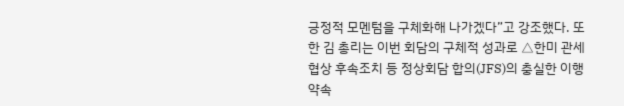긍정적 모멘텀을 구체화해 나가겠다”고 강조했다. 또한 김 총리는 이번 회담의 구체적 성과로 △한미 관세협상 후속조치 등 정상회담 합의(JFS)의 충실한 이행 약속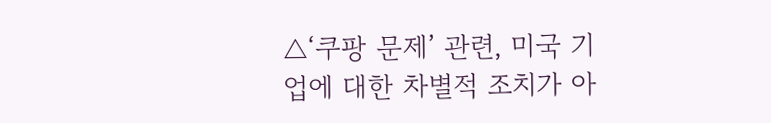△‘쿠팡 문제’ 관련, 미국 기업에 대한 차별적 조치가 아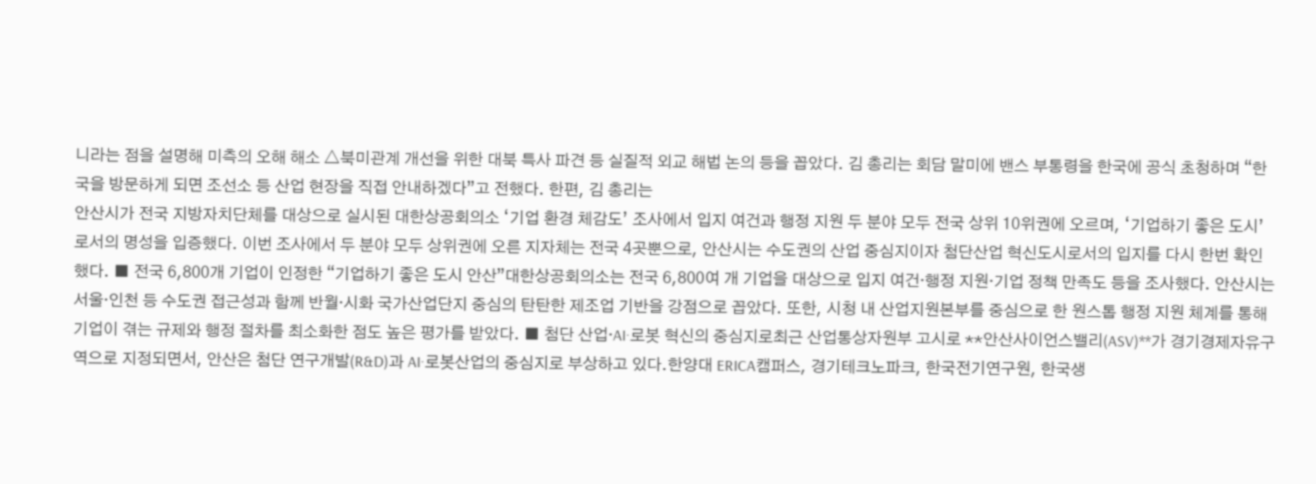니라는 점을 설명해 미측의 오해 해소 △북미관계 개선을 위한 대북 특사 파견 등 실질적 외교 해법 논의 등을 꼽았다. 김 총리는 회담 말미에 밴스 부통령을 한국에 공식 초청하며 “한국을 방문하게 되면 조선소 등 산업 현장을 직접 안내하겠다”고 전했다. 한편, 김 총리는
안산시가 전국 지방자치단체를 대상으로 실시된 대한상공회의소 ‘기업 환경 체감도’ 조사에서 입지 여건과 행정 지원 두 분야 모두 전국 상위 10위권에 오르며, ‘기업하기 좋은 도시’로서의 명성을 입증했다. 이번 조사에서 두 분야 모두 상위권에 오른 지자체는 전국 4곳뿐으로, 안산시는 수도권의 산업 중심지이자 첨단산업 혁신도시로서의 입지를 다시 한번 확인했다. ■ 전국 6,800개 기업이 인정한 “기업하기 좋은 도시 안산”대한상공회의소는 전국 6,800여 개 기업을 대상으로 입지 여건·행정 지원·기업 정책 만족도 등을 조사했다. 안산시는 서울·인천 등 수도권 접근성과 함께 반월·시화 국가산업단지 중심의 탄탄한 제조업 기반을 강점으로 꼽았다. 또한, 시청 내 산업지원본부를 중심으로 한 원스톱 행정 지원 체계를 통해 기업이 겪는 규제와 행정 절차를 최소화한 점도 높은 평가를 받았다. ■ 첨단 산업·AI·로봇 혁신의 중심지로최근 산업통상자원부 고시로 **안산사이언스밸리(ASV)**가 경기경제자유구역으로 지정되면서, 안산은 첨단 연구개발(R&D)과 AI·로봇산업의 중심지로 부상하고 있다.한양대 ERICA캠퍼스, 경기테크노파크, 한국전기연구원, 한국생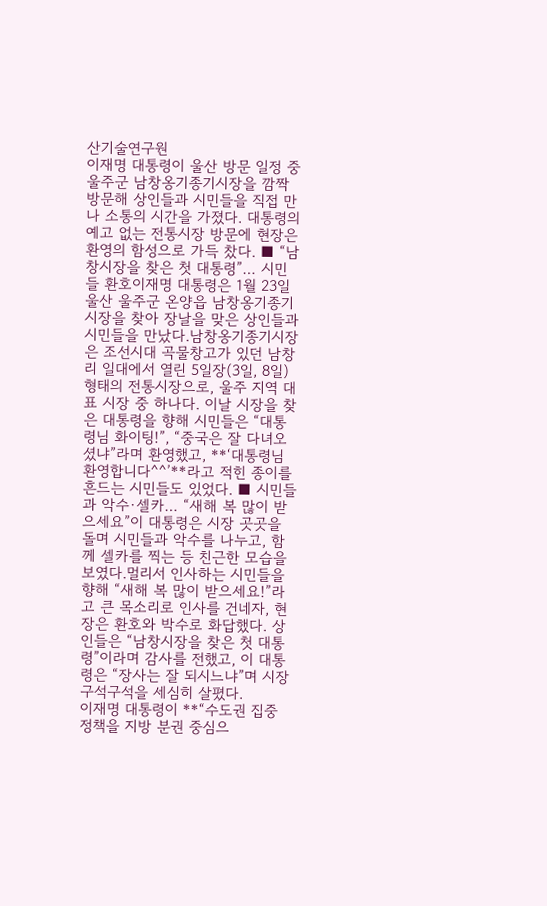산기술연구원
이재명 대통령이 울산 방문 일정 중 울주군 남창옹기종기시장을 깜짝 방문해 상인들과 시민들을 직접 만나 소통의 시간을 가졌다. 대통령의 예고 없는 전통시장 방문에 현장은 환영의 함성으로 가득 찼다. ■ “남창시장을 찾은 첫 대통령”… 시민들 환호이재명 대통령은 1월 23일 울산 울주군 온양읍 남창옹기종기시장을 찾아 장날을 맞은 상인들과 시민들을 만났다.남창옹기종기시장은 조선시대 곡물창고가 있던 남창리 일대에서 열린 5일장(3일, 8일) 형태의 전통시장으로, 울주 지역 대표 시장 중 하나다. 이날 시장을 찾은 대통령을 향해 시민들은 “대통령님 화이팅!”, “중국은 잘 다녀오셨냐”라며 환영했고, **‘대통령님 환영합니다^^’**라고 적힌 종이를 흔드는 시민들도 있었다. ■ 시민들과 악수·셀카… “새해 복 많이 받으세요”이 대통령은 시장 곳곳을 돌며 시민들과 악수를 나누고, 함께 셀카를 찍는 등 친근한 모습을 보였다.멀리서 인사하는 시민들을 향해 “새해 복 많이 받으세요!”라고 큰 목소리로 인사를 건네자, 현장은 환호와 박수로 화답했다. 상인들은 “남창시장을 찾은 첫 대통령”이라며 감사를 전했고, 이 대통령은 “장사는 잘 되시느냐”며 시장 구석구석을 세심히 살폈다.
이재명 대통령이 **“수도권 집중 정책을 지방 분권 중심으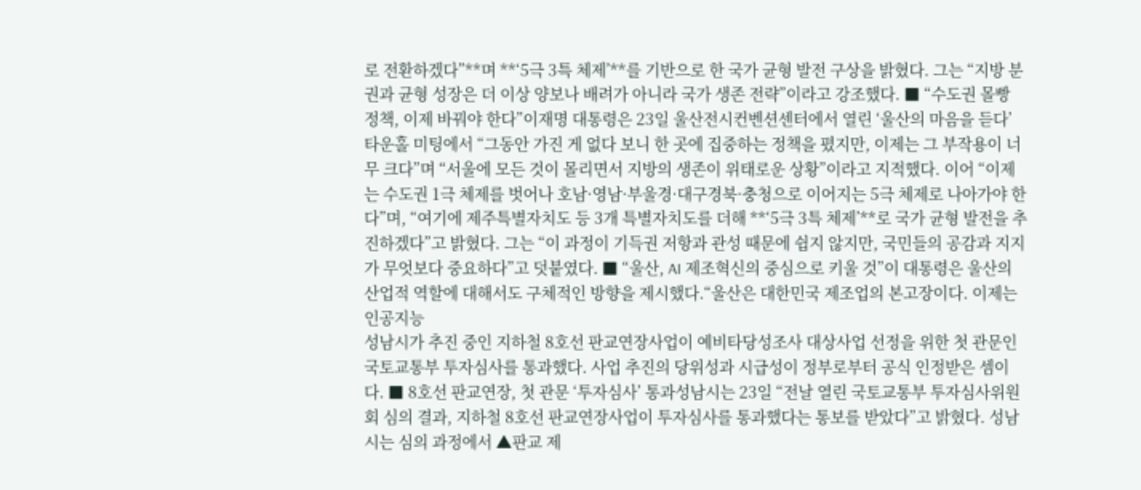로 전환하겠다”**며 **‘5극 3특 체제’**를 기반으로 한 국가 균형 발전 구상을 밝혔다. 그는 “지방 분권과 균형 성장은 더 이상 양보나 배려가 아니라 국가 생존 전략”이라고 강조했다. ■ “수도권 몰빵 정책, 이제 바꿔야 한다”이재명 대통령은 23일 울산전시컨벤션센터에서 열린 ‘울산의 마음을 듣다’ 타운홀 미팅에서 “그동안 가진 게 없다 보니 한 곳에 집중하는 정책을 폈지만, 이제는 그 부작용이 너무 크다”며 “서울에 모든 것이 몰리면서 지방의 생존이 위태로운 상황”이라고 지적했다. 이어 “이제는 수도권 1극 체제를 벗어나 호남·영남·부울경·대구경북·충청으로 이어지는 5극 체제로 나아가야 한다”며, “여기에 제주특별자치도 등 3개 특별자치도를 더해 **‘5극 3특 체제’**로 국가 균형 발전을 추진하겠다”고 밝혔다. 그는 “이 과정이 기득권 저항과 관성 때문에 쉽지 않지만, 국민들의 공감과 지지가 무엇보다 중요하다”고 덧붙였다. ■ “울산, AI 제조혁신의 중심으로 키울 것”이 대통령은 울산의 산업적 역할에 대해서도 구체적인 방향을 제시했다.“울산은 대한민국 제조업의 본고장이다. 이제는 인공지능
성남시가 추진 중인 지하철 8호선 판교연장사업이 예비타당성조사 대상사업 선정을 위한 첫 관문인 국토교통부 투자심사를 통과했다. 사업 추진의 당위성과 시급성이 정부로부터 공식 인정받은 셈이다. ■ 8호선 판교연장, 첫 관문 ‘투자심사’ 통과성남시는 23일 “전날 열린 국토교통부 투자심사위원회 심의 결과, 지하철 8호선 판교연장사업이 투자심사를 통과했다는 통보를 받았다”고 밝혔다. 성남시는 심의 과정에서 ▲판교 제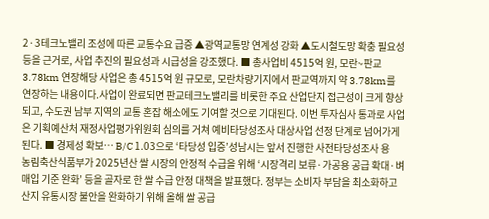2·3테크노밸리 조성에 따른 교통수요 급증 ▲광역교통망 연계성 강화 ▲도시철도망 확충 필요성 등을 근거로, 사업 추진의 필요성과 시급성을 강조했다. ■ 총사업비 4515억 원, 모란~판교 3.78km 연장해당 사업은 총 4515억 원 규모로, 모란차량기지에서 판교역까지 약 3.78km를 연장하는 내용이다.사업이 완료되면 판교테크노밸리를 비롯한 주요 산업단지 접근성이 크게 향상되고, 수도권 남부 지역의 교통 혼잡 해소에도 기여할 것으로 기대된다. 이번 투자심사 통과로 사업은 기획예산처 재정사업평가위원회 심의를 거쳐 예비타당성조사 대상사업 선정 단계로 넘어가게 된다. ■ 경제성 확보… B/C 1.03으로 ‘타당성 입증’성남시는 앞서 진행한 사전타당성조사 용
농림축산식품부가 2025년산 쌀 시장의 안정적 수급을 위해 ‘시장격리 보류·가공용 공급 확대·벼 매입 기준 완화’ 등을 골자로 한 쌀 수급 안정 대책을 발표했다. 정부는 소비자 부담을 최소화하고 산지 유통시장 불안을 완화하기 위해 올해 쌀 공급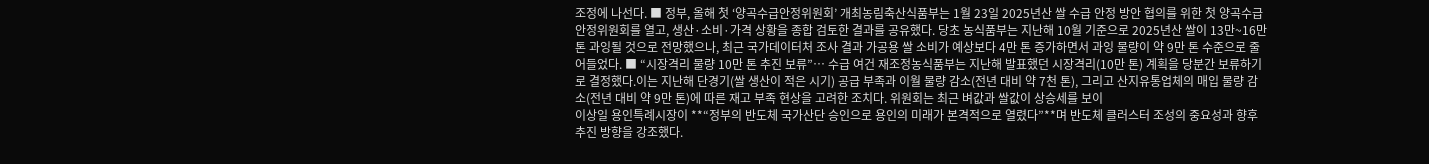조정에 나선다. ■ 정부, 올해 첫 ‘양곡수급안정위원회’ 개최농림축산식품부는 1월 23일 2025년산 쌀 수급 안정 방안 협의를 위한 첫 양곡수급안정위원회를 열고, 생산·소비·가격 상황을 종합 검토한 결과를 공유했다. 당초 농식품부는 지난해 10월 기준으로 2025년산 쌀이 13만~16만 톤 과잉될 것으로 전망했으나, 최근 국가데이터처 조사 결과 가공용 쌀 소비가 예상보다 4만 톤 증가하면서 과잉 물량이 약 9만 톤 수준으로 줄어들었다. ■ “시장격리 물량 10만 톤 추진 보류”… 수급 여건 재조정농식품부는 지난해 발표했던 시장격리(10만 톤) 계획을 당분간 보류하기로 결정했다.이는 지난해 단경기(쌀 생산이 적은 시기) 공급 부족과 이월 물량 감소(전년 대비 약 7천 톤), 그리고 산지유통업체의 매입 물량 감소(전년 대비 약 9만 톤)에 따른 재고 부족 현상을 고려한 조치다. 위원회는 최근 벼값과 쌀값이 상승세를 보이
이상일 용인특례시장이 **“정부의 반도체 국가산단 승인으로 용인의 미래가 본격적으로 열렸다”**며 반도체 클러스터 조성의 중요성과 향후 추진 방향을 강조했다.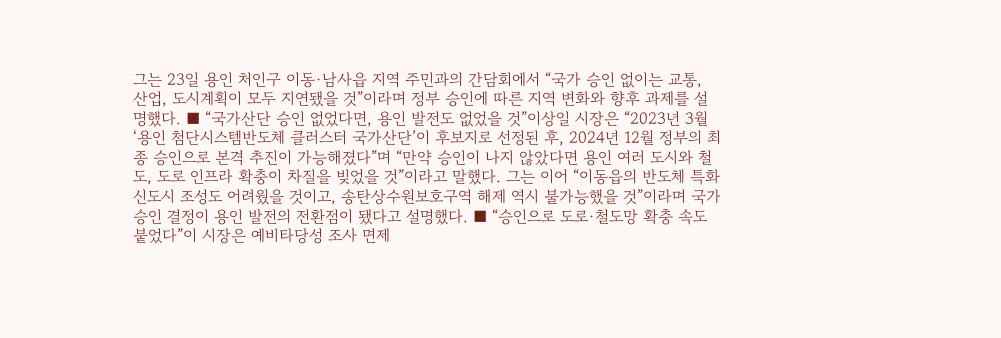그는 23일 용인 처인구 이동·남사읍 지역 주민과의 간담회에서 “국가 승인 없이는 교통, 산업, 도시계획이 모두 지연됐을 것”이라며 정부 승인에 따른 지역 변화와 향후 과제를 설명했다. ■ “국가산단 승인 없었다면, 용인 발전도 없었을 것”이상일 시장은 “2023년 3월 ‘용인 첨단시스템반도체 클러스터 국가산단’이 후보지로 선정된 후, 2024년 12월 정부의 최종 승인으로 본격 추진이 가능해졌다”며 “만약 승인이 나지 않았다면 용인 여러 도시와 철도, 도로 인프라 확충이 차질을 빚었을 것”이라고 말했다. 그는 이어 “이동읍의 반도체 특화신도시 조성도 어려웠을 것이고, 송탄상수원보호구역 해제 역시 불가능했을 것”이라며 국가 승인 결정이 용인 발전의 전환점이 됐다고 설명했다. ■ “승인으로 도로·철도망 확충 속도 붙었다”이 시장은 예비타당성 조사 면제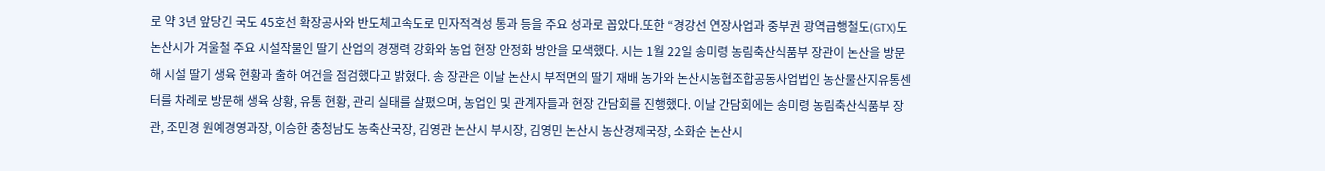로 약 3년 앞당긴 국도 45호선 확장공사와 반도체고속도로 민자적격성 통과 등을 주요 성과로 꼽았다.또한 “경강선 연장사업과 중부권 광역급행철도(GTX)도
논산시가 겨울철 주요 시설작물인 딸기 산업의 경쟁력 강화와 농업 현장 안정화 방안을 모색했다. 시는 1월 22일 송미령 농림축산식품부 장관이 논산을 방문해 시설 딸기 생육 현황과 출하 여건을 점검했다고 밝혔다. 송 장관은 이날 논산시 부적면의 딸기 재배 농가와 논산시농협조합공동사업법인 농산물산지유통센터를 차례로 방문해 생육 상황, 유통 현황, 관리 실태를 살폈으며, 농업인 및 관계자들과 현장 간담회를 진행했다. 이날 간담회에는 송미령 농림축산식품부 장관, 조민경 원예경영과장, 이승한 충청남도 농축산국장, 김영관 논산시 부시장, 김영민 논산시 농산경제국장, 소화순 논산시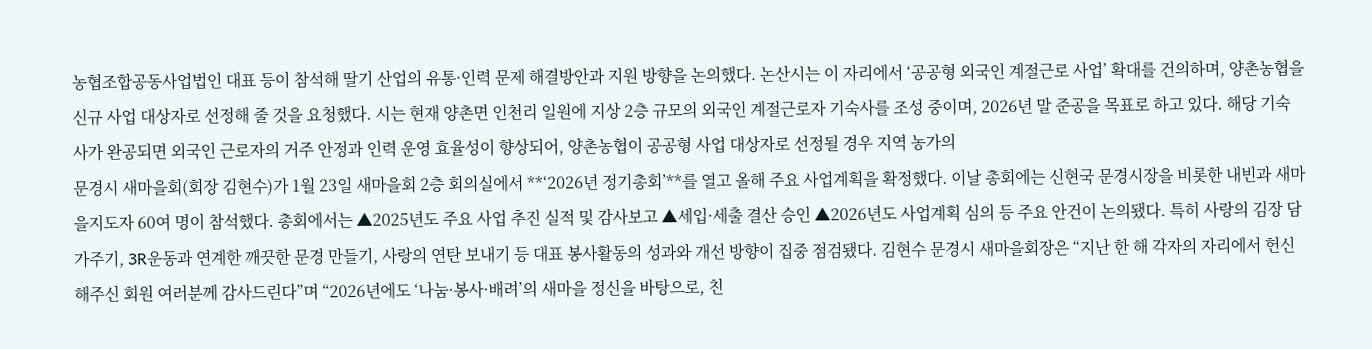농협조합공동사업법인 대표 등이 참석해 딸기 산업의 유통·인력 문제 해결방안과 지원 방향을 논의했다. 논산시는 이 자리에서 ‘공공형 외국인 계절근로 사업’ 확대를 건의하며, 양촌농협을 신규 사업 대상자로 선정해 줄 것을 요청했다. 시는 현재 양촌면 인천리 일원에 지상 2층 규모의 외국인 계절근로자 기숙사를 조성 중이며, 2026년 말 준공을 목표로 하고 있다. 해당 기숙사가 완공되면 외국인 근로자의 거주 안정과 인력 운영 효율성이 향상되어, 양촌농협이 공공형 사업 대상자로 선정될 경우 지역 농가의
문경시 새마을회(회장 김현수)가 1월 23일 새마을회 2층 회의실에서 **‘2026년 정기총회’**를 열고 올해 주요 사업계획을 확정했다. 이날 총회에는 신현국 문경시장을 비롯한 내빈과 새마을지도자 60여 명이 참석했다. 총회에서는 ▲2025년도 주요 사업 추진 실적 및 감사보고 ▲세입·세출 결산 승인 ▲2026년도 사업계획 심의 등 주요 안건이 논의됐다. 특히 사랑의 김장 담가주기, 3R운동과 연계한 깨끗한 문경 만들기, 사랑의 연탄 보내기 등 대표 봉사활동의 성과와 개선 방향이 집중 점검됐다. 김현수 문경시 새마을회장은 “지난 한 해 각자의 자리에서 헌신해주신 회원 여러분께 감사드린다”며 “2026년에도 ‘나눔·봉사·배려’의 새마을 정신을 바탕으로, 친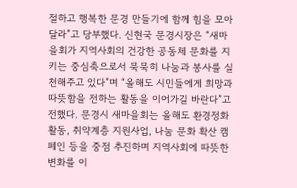절하고 행복한 문경 만들기에 함께 힘을 모아달라”고 당부했다. 신현국 문경시장은 “새마을회가 지역사회의 건강한 공동체 문화를 지키는 중심축으로서 묵묵히 나눔과 봉사를 실천해주고 있다”며 “올해도 시민들에게 희망과 따뜻함을 전하는 활동을 이어가길 바란다”고 전했다. 문경시 새마을회는 올해도 환경정화활동, 취약계층 지원사업, 나눔 문화 확산 캠페인 등을 중점 추진하며 지역사회에 따뜻한 변화를 이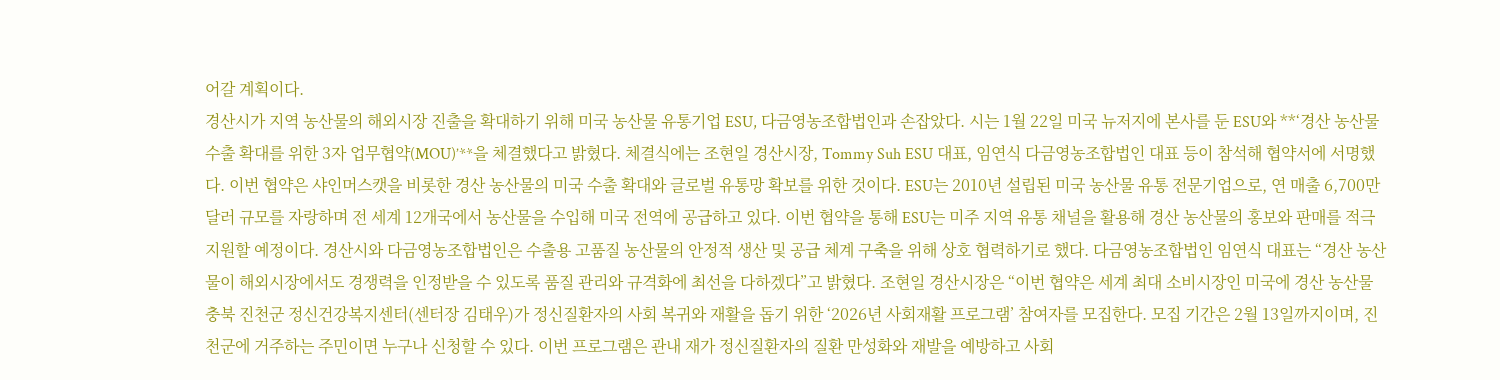어갈 계획이다.
경산시가 지역 농산물의 해외시장 진출을 확대하기 위해 미국 농산물 유통기업 ESU, 다금영농조합법인과 손잡았다. 시는 1월 22일 미국 뉴저지에 본사를 둔 ESU와 **‘경산 농산물 수출 확대를 위한 3자 업무협약(MOU)’**을 체결했다고 밝혔다. 체결식에는 조현일 경산시장, Tommy Suh ESU 대표, 임연식 다금영농조합법인 대표 등이 참석해 협약서에 서명했다. 이번 협약은 샤인머스캣을 비롯한 경산 농산물의 미국 수출 확대와 글로벌 유통망 확보를 위한 것이다. ESU는 2010년 설립된 미국 농산물 유통 전문기업으로, 연 매출 6,700만 달러 규모를 자랑하며 전 세계 12개국에서 농산물을 수입해 미국 전역에 공급하고 있다. 이번 협약을 통해 ESU는 미주 지역 유통 채널을 활용해 경산 농산물의 홍보와 판매를 적극 지원할 예정이다. 경산시와 다금영농조합법인은 수출용 고품질 농산물의 안정적 생산 및 공급 체계 구축을 위해 상호 협력하기로 했다. 다금영농조합법인 임연식 대표는 “경산 농산물이 해외시장에서도 경쟁력을 인정받을 수 있도록 품질 관리와 규격화에 최선을 다하겠다”고 밝혔다. 조현일 경산시장은 “이번 협약은 세계 최대 소비시장인 미국에 경산 농산물
충북 진천군 정신건강복지센터(센터장 김태우)가 정신질환자의 사회 복귀와 재활을 돕기 위한 ‘2026년 사회재활 프로그램’ 참여자를 모집한다. 모집 기간은 2월 13일까지이며, 진천군에 거주하는 주민이면 누구나 신청할 수 있다. 이번 프로그램은 관내 재가 정신질환자의 질환 만성화와 재발을 예방하고 사회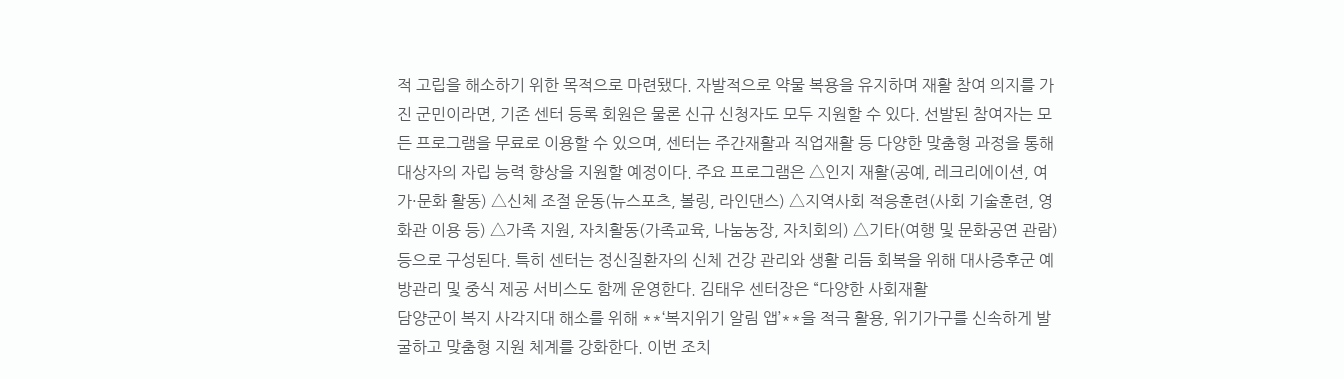적 고립을 해소하기 위한 목적으로 마련됐다. 자발적으로 약물 복용을 유지하며 재활 참여 의지를 가진 군민이라면, 기존 센터 등록 회원은 물론 신규 신청자도 모두 지원할 수 있다. 선발된 참여자는 모든 프로그램을 무료로 이용할 수 있으며, 센터는 주간재활과 직업재활 등 다양한 맞춤형 과정을 통해 대상자의 자립 능력 향상을 지원할 예정이다. 주요 프로그램은 △인지 재활(공예, 레크리에이션, 여가·문화 활동) △신체 조절 운동(뉴스포츠, 볼링, 라인댄스) △지역사회 적응훈련(사회 기술훈련, 영화관 이용 등) △가족 지원, 자치활동(가족교육, 나눔농장, 자치회의) △기타(여행 및 문화공연 관람) 등으로 구성된다. 특히 센터는 정신질환자의 신체 건강 관리와 생활 리듬 회복을 위해 대사증후군 예방관리 및 중식 제공 서비스도 함께 운영한다. 김태우 센터장은 “다양한 사회재활
담양군이 복지 사각지대 해소를 위해 **‘복지위기 알림 앱’**을 적극 활용, 위기가구를 신속하게 발굴하고 맞춤형 지원 체계를 강화한다. 이번 조치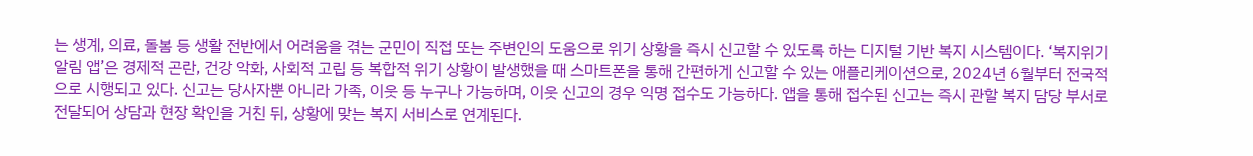는 생계, 의료, 돌봄 등 생활 전반에서 어려움을 겪는 군민이 직접 또는 주변인의 도움으로 위기 상황을 즉시 신고할 수 있도록 하는 디지털 기반 복지 시스템이다. ‘복지위기 알림 앱’은 경제적 곤란, 건강 악화, 사회적 고립 등 복합적 위기 상황이 발생했을 때 스마트폰을 통해 간편하게 신고할 수 있는 애플리케이션으로, 2024년 6월부터 전국적으로 시행되고 있다. 신고는 당사자뿐 아니라 가족, 이웃 등 누구나 가능하며, 이웃 신고의 경우 익명 접수도 가능하다. 앱을 통해 접수된 신고는 즉시 관할 복지 담당 부서로 전달되어 상담과 현장 확인을 거친 뒤, 상황에 맞는 복지 서비스로 연계된다.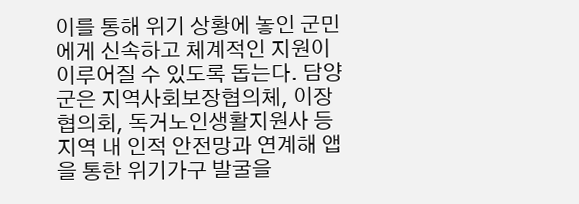이를 통해 위기 상황에 놓인 군민에게 신속하고 체계적인 지원이 이루어질 수 있도록 돕는다. 담양군은 지역사회보장협의체, 이장협의회, 독거노인생활지원사 등 지역 내 인적 안전망과 연계해 앱을 통한 위기가구 발굴을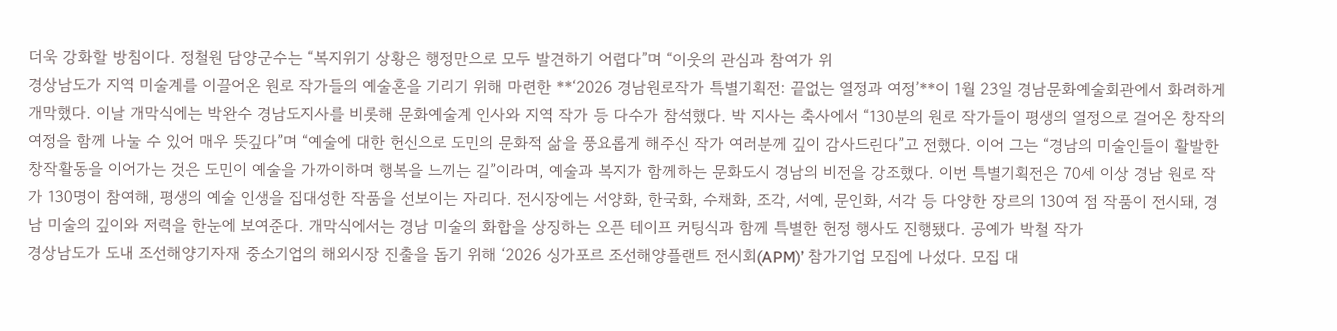더욱 강화할 방침이다. 정철원 담양군수는 “복지위기 상황은 행정만으로 모두 발견하기 어렵다”며 “이웃의 관심과 참여가 위
경상남도가 지역 미술계를 이끌어온 원로 작가들의 예술혼을 기리기 위해 마련한 **‘2026 경남원로작가 특별기획전: 끝없는 열정과 여정’**이 1월 23일 경남문화예술회관에서 화려하게 개막했다. 이날 개막식에는 박완수 경남도지사를 비롯해 문화예술계 인사와 지역 작가 등 다수가 참석했다. 박 지사는 축사에서 “130분의 원로 작가들이 평생의 열정으로 걸어온 창작의 여정을 함께 나눌 수 있어 매우 뜻깊다”며 “예술에 대한 헌신으로 도민의 문화적 삶을 풍요롭게 해주신 작가 여러분께 깊이 감사드린다”고 전했다. 이어 그는 “경남의 미술인들이 활발한 창작활동을 이어가는 것은 도민이 예술을 가까이하며 행복을 느끼는 길”이라며, 예술과 복지가 함께하는 문화도시 경남의 비전을 강조했다. 이번 특별기획전은 70세 이상 경남 원로 작가 130명이 참여해, 평생의 예술 인생을 집대성한 작품을 선보이는 자리다. 전시장에는 서양화, 한국화, 수채화, 조각, 서예, 문인화, 서각 등 다양한 장르의 130여 점 작품이 전시돼, 경남 미술의 깊이와 저력을 한눈에 보여준다. 개막식에서는 경남 미술의 화합을 상징하는 오픈 테이프 커팅식과 함께 특별한 헌정 행사도 진행됐다. 공예가 박철 작가
경상남도가 도내 조선해양기자재 중소기업의 해외시장 진출을 돕기 위해 ‘2026 싱가포르 조선해양플랜트 전시회(APM)’ 참가기업 모집에 나섰다. 모집 대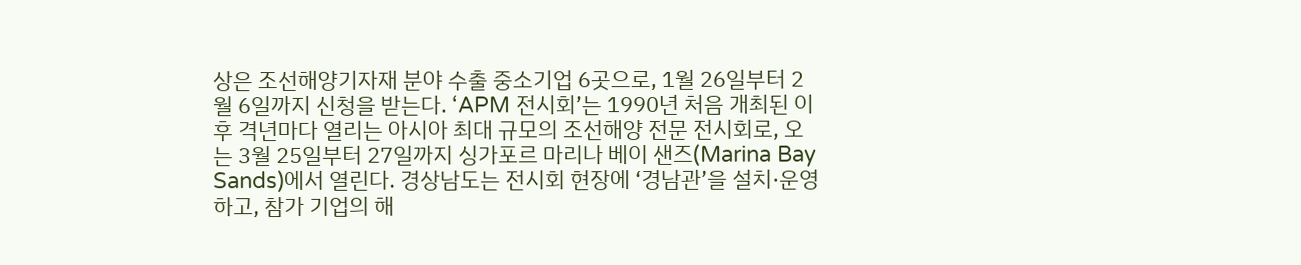상은 조선해양기자재 분야 수출 중소기업 6곳으로, 1월 26일부터 2월 6일까지 신청을 받는다. ‘APM 전시회’는 1990년 처음 개최된 이후 격년마다 열리는 아시아 최대 규모의 조선해양 전문 전시회로, 오는 3월 25일부터 27일까지 싱가포르 마리나 베이 샌즈(Marina Bay Sands)에서 열린다. 경상남도는 전시회 현장에 ‘경남관’을 설치·운영하고, 참가 기업의 해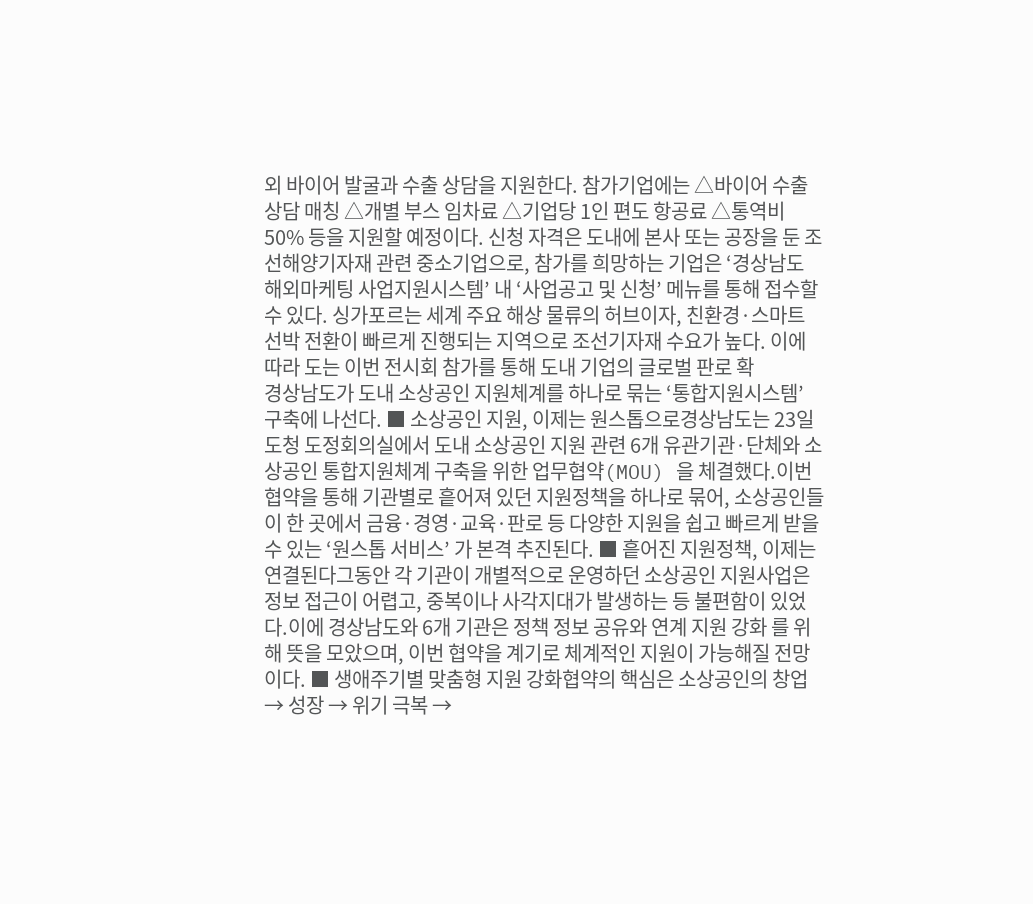외 바이어 발굴과 수출 상담을 지원한다. 참가기업에는 △바이어 수출상담 매칭 △개별 부스 임차료 △기업당 1인 편도 항공료 △통역비 50% 등을 지원할 예정이다. 신청 자격은 도내에 본사 또는 공장을 둔 조선해양기자재 관련 중소기업으로, 참가를 희망하는 기업은 ‘경상남도 해외마케팅 사업지원시스템’ 내 ‘사업공고 및 신청’ 메뉴를 통해 접수할 수 있다. 싱가포르는 세계 주요 해상 물류의 허브이자, 친환경·스마트 선박 전환이 빠르게 진행되는 지역으로 조선기자재 수요가 높다. 이에 따라 도는 이번 전시회 참가를 통해 도내 기업의 글로벌 판로 확
경상남도가 도내 소상공인 지원체계를 하나로 묶는 ‘통합지원시스템’ 구축에 나선다. ■ 소상공인 지원, 이제는 원스톱으로경상남도는 23일 도청 도정회의실에서 도내 소상공인 지원 관련 6개 유관기관·단체와 소상공인 통합지원체계 구축을 위한 업무협약(MOU) 을 체결했다.이번 협약을 통해 기관별로 흩어져 있던 지원정책을 하나로 묶어, 소상공인들이 한 곳에서 금융·경영·교육·판로 등 다양한 지원을 쉽고 빠르게 받을 수 있는 ‘원스톱 서비스’ 가 본격 추진된다. ■ 흩어진 지원정책, 이제는 연결된다그동안 각 기관이 개별적으로 운영하던 소상공인 지원사업은 정보 접근이 어렵고, 중복이나 사각지대가 발생하는 등 불편함이 있었다.이에 경상남도와 6개 기관은 정책 정보 공유와 연계 지원 강화 를 위해 뜻을 모았으며, 이번 협약을 계기로 체계적인 지원이 가능해질 전망이다. ■ 생애주기별 맞춤형 지원 강화협약의 핵심은 소상공인의 창업 → 성장 → 위기 극복 →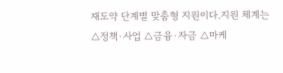재도약 단계별 맞춤형 지원이다.지원 체계는 △정책·사업 △금융·자금 △마케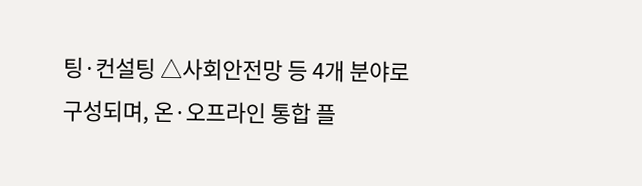팅·컨설팅 △사회안전망 등 4개 분야로 구성되며, 온·오프라인 통합 플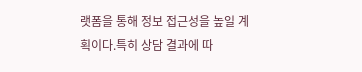랫폼을 통해 정보 접근성을 높일 계획이다.특히 상담 결과에 따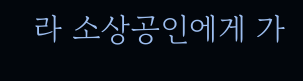라 소상공인에게 가